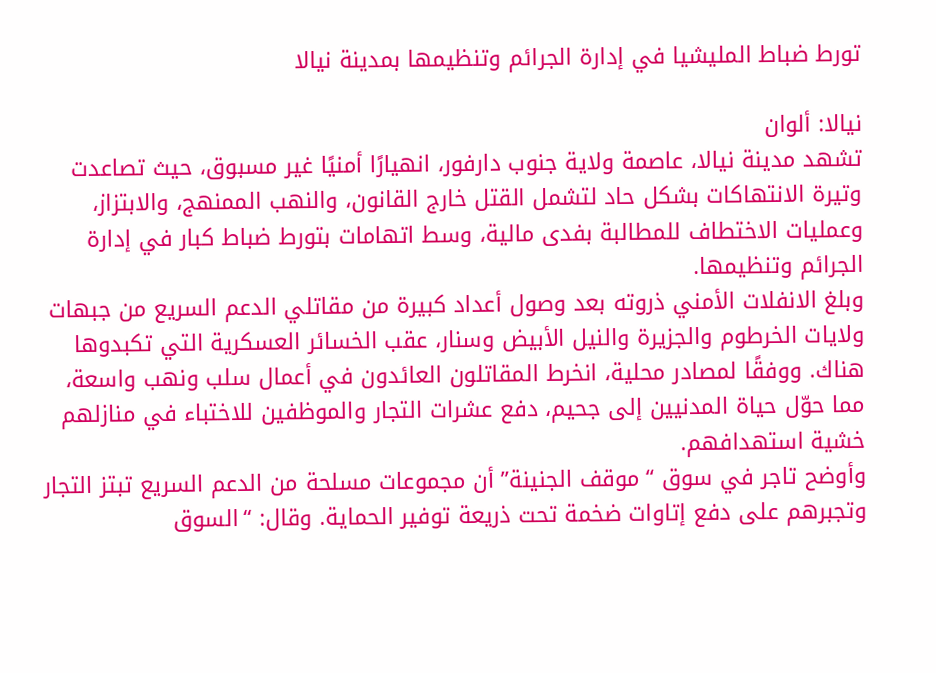تورط ضباط المليشيا في إدارة الجرائم وتنظيمها بمدينة نيالا

نيالا: ألوان
تشهد مدينة نيالا، عاصمة ولاية جنوب دارفور، انهيارًا أمنيًا غير مسبوق، حيث تصاعدت وتيرة الانتهاكات بشكل حاد لتشمل القتل خارج القانون، والنهب الممنهج، والابتزاز، وعمليات الاختطاف للمطالبة بفدى مالية، وسط اتهامات بتورط ضباط كبار في إدارة الجرائم وتنظيمها.
وبلغ الانفلات الأمني ذروته بعد وصول أعداد كبيرة من مقاتلي الدعم السريع من جبهات ولايات الخرطوم والجزيرة والنيل الأبيض وسنار، عقب الخسائر العسكرية التي تكبدوها هناك. ووفقًا لمصادر محلية، انخرط المقاتلون العائدون في أعمال سلب ونهب واسعة، مما حوّل حياة المدنيين إلى جحيم، دفع عشرات التجار والموظفين للاختباء في منازلهم خشية استهدافهم.
وأوضح تاجر في سوق “موقف الجنينة” أن مجموعات مسلحة من الدعم السريع تبتز التجار وتجبرهم على دفع إتاوات ضخمة تحت ذريعة توفير الحماية. وقال: “السوق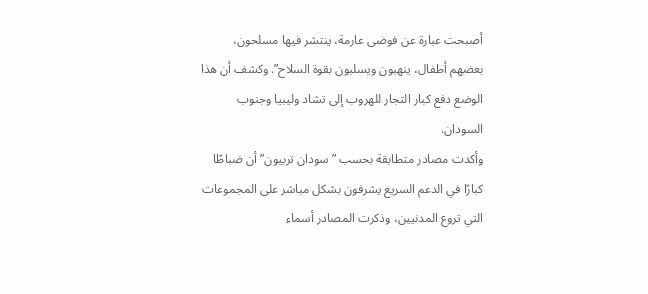أصبحت عبارة عن فوضى عارمة، ينتشر فيها مسلحون، بعضهم أطفال، ينهبون ويسلبون بقوة السلاح”. وكشف أن هذا الوضع دفع كبار التجار للهروب إلى تشاد وليبيا وجنوب السودان.
وأكدت مصادر متطابقة بحسب ”سودان تربيون” أن ضباطًا كبارًا في الدعم السريع يشرفون بشكل مباشر على المجموعات التي تروع المدنيين، وذكرت المصادر أسماء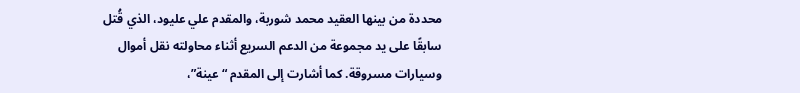محددة من بينها العقيد محمد شوربة، والمقدم علي عليود، الذي قُتل سابقًا على يد مجموعة من الدعم السريع أثناء محاولته نقل أموال وسيارات مسروقة. كما أشارت إلى المقدم “عينة”،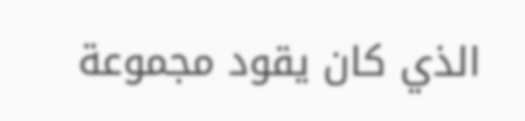الذي كان يقود مجموعة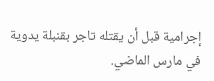إجرامية قبل أن يقتله تاجر بقنبلة يدوية في مارس الماضي.